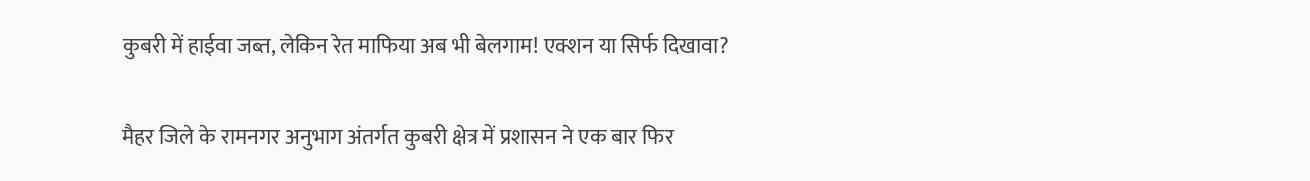कुबरी में हाईवा जब्त, लेकिन रेत माफिया अब भी बेलगाम! एक्शन या सिर्फ दिखावा?

मैहर जिले के रामनगर अनुभाग अंतर्गत कुबरी क्षेत्र में प्रशासन ने एक बार फिर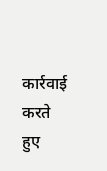कार्रवाई करते हुए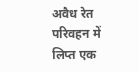अवैध रेत परिवहन में लिप्त एक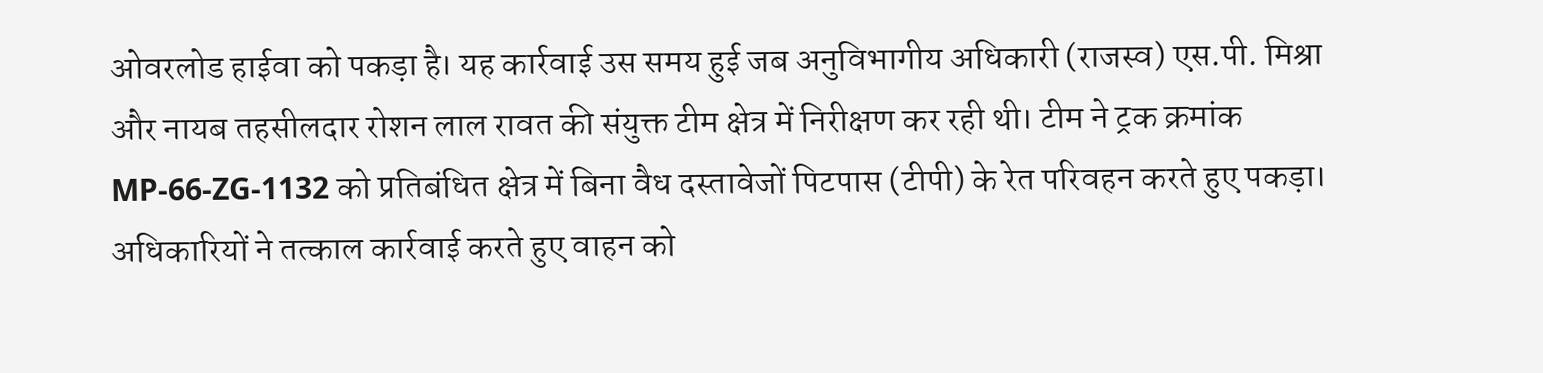ओवरलोड हाईवा को पकड़ा है। यह कार्रवाई उस समय हुई जब अनुविभागीय अधिकारी (राजस्व) एस.पी. मिश्रा और नायब तहसीलदार रोशन लाल रावत की संयुक्त टीम क्षेत्र में निरीक्षण कर रही थी। टीम ने ट्रक क्रमांक MP-66-ZG-1132 को प्रतिबंधित क्षेत्र में बिना वैध दस्तावेजों पिटपास (टीपी) के रेत परिवहन करते हुए पकड़ा।
अधिकारियों ने तत्काल कार्रवाई करते हुए वाहन को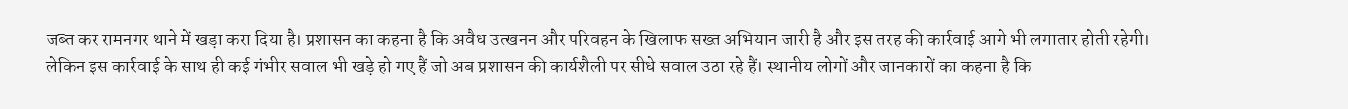जब्त कर रामनगर थाने में खड़ा करा दिया है। प्रशासन का कहना है कि अवैध उत्खनन और परिवहन के खिलाफ सख्त अभियान जारी है और इस तरह की कार्रवाई आगे भी लगातार होती रहेगी।
लेकिन इस कार्रवाई के साथ ही कई गंभीर सवाल भी खड़े हो गए हैं जो अब प्रशासन की कार्यशैली पर सीधे सवाल उठा रहे हैं। स्थानीय लोगों और जानकारों का कहना है कि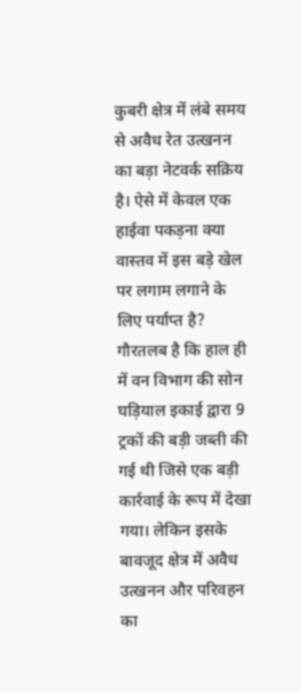कुबरी क्षेत्र में लंबे समय से अवैध रेत उत्खनन का बड़ा नेटवर्क सक्रिय है। ऐसे में केवल एक हाईवा पकड़ना क्या वास्तव में इस बड़े खेल पर लगाम लगाने के लिए पर्याप्त है?
गौरतलब है कि हाल ही में वन विभाग की सोन घड़ियाल इकाई द्वारा 9 ट्रकों की बड़ी जब्ती की गई थी जिसे एक बड़ी कार्रवाई के रूप में देखा गया। लेकिन इसके बावजूद क्षेत्र में अवैध उत्खनन और परिवहन का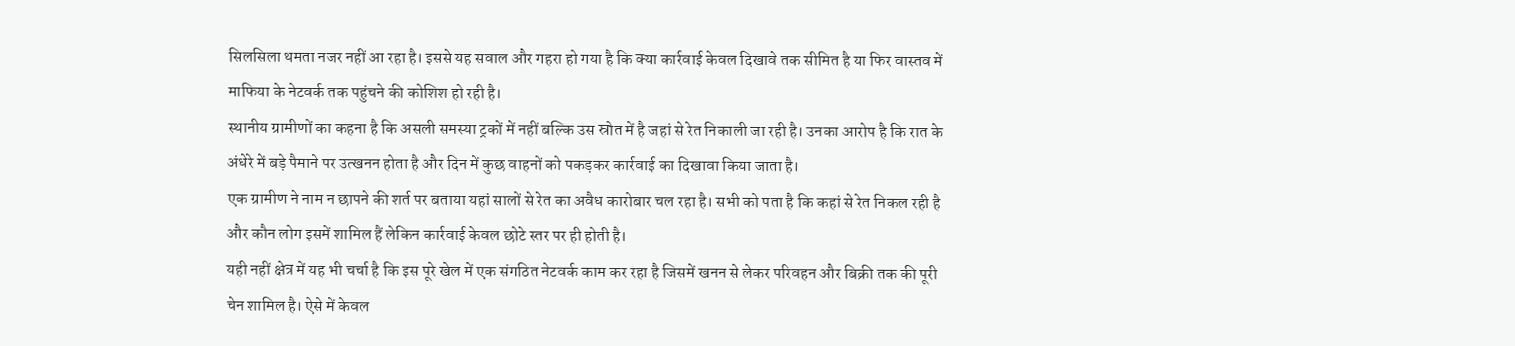सिलसिला थमता नजर नहीं आ रहा है। इससे यह सवाल और गहरा हो गया है कि क्या कार्रवाई केवल दिखावे तक सीमित है या फिर वास्तव में माफिया के नेटवर्क तक पहुंचने की कोशिश हो रही है।
स्थानीय ग्रामीणों का कहना है कि असली समस्या ट्रकों में नहीं बल्कि उस स्रोत में है जहां से रेत निकाली जा रही है। उनका आरोप है कि रात के अंधेरे में बड़े पैमाने पर उत्खनन होता है और दिन में कुछ वाहनों को पकड़कर कार्रवाई का दिखावा किया जाता है।
एक ग्रामीण ने नाम न छापने की शर्त पर बताया यहां सालों से रेत का अवैध कारोबार चल रहा है। सभी को पता है कि कहां से रेत निकल रही है और कौन लोग इसमें शामिल हैं लेकिन कार्रवाई केवल छोटे स्तर पर ही होती है।
यही नहीं क्षेत्र में यह भी चर्चा है कि इस पूरे खेल में एक संगठित नेटवर्क काम कर रहा है जिसमें खनन से लेकर परिवहन और बिक्री तक की पूरी चेन शामिल है। ऐसे में केवल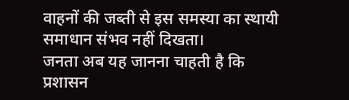वाहनों की जब्ती से इस समस्या का स्थायी समाधान संभव नहीं दिखता।
जनता अब यह जानना चाहती है कि प्रशासन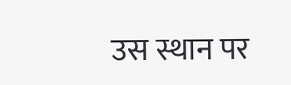उस स्थान पर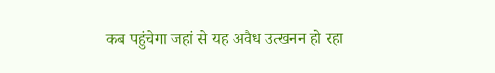कब पहुंचेगा जहां से यह अवैध उत्खनन हो रहा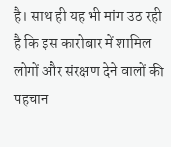है। साथ ही यह भी मांग उठ रही है कि इस कारोबार में शामिल लोगों और संरक्षण देने वालों की पहचान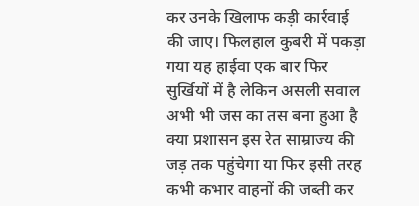कर उनके खिलाफ कड़ी कार्रवाई की जाए। फिलहाल कुबरी में पकड़ा गया यह हाईवा एक बार फिर सुर्खियों में है लेकिन असली सवाल अभी भी जस का तस बना हुआ है क्या प्रशासन इस रेत साम्राज्य की जड़ तक पहुंचेगा या फिर इसी तरह कभी कभार वाहनों की जब्ती कर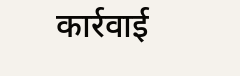कार्रवाई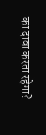का दावा करता रहेगा?